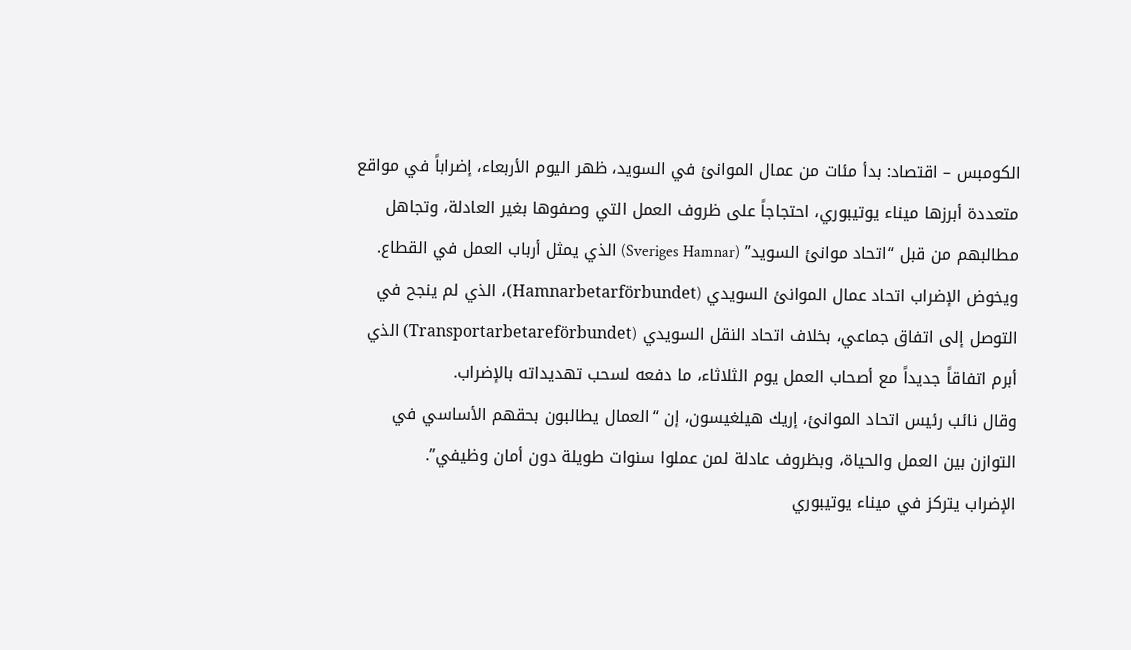الكومبس – اقتصاد: بدأ مئات من عمال الموانئ في السويد، ظهر اليوم الأربعاء، إضراباً في مواقع متعددة أبرزها ميناء يوتيبوري، احتجاجاً على ظروف العمل التي وصفوها بغير العادلة، وتجاهل مطالبهم من قبل “اتحاد موانئ السويد” (Sveriges Hamnar) الذي يمثل أرباب العمل في القطاع.
ويخوض الإضراب اتحاد عمال الموانئ السويدي (Hamnarbetarförbundet)، الذي لم ينجح في التوصل إلى اتفاق جماعي، بخلاف اتحاد النقل السويدي (Transportarbetareförbundet) الذي أبرم اتفاقاً جديداً مع أصحاب العمل يوم الثلاثاء، ما دفعه لسحب تهديداته بالإضراب.
وقال نائب رئيس اتحاد الموانئ، إريك هيلغيسون، إن “العمال يطالبون بحقهم الأساسي في التوازن بين العمل والحياة، وبظروف عادلة لمن عملوا سنوات طويلة دون أمان وظيفي”.
الإضراب يتركز في ميناء يوتيبوري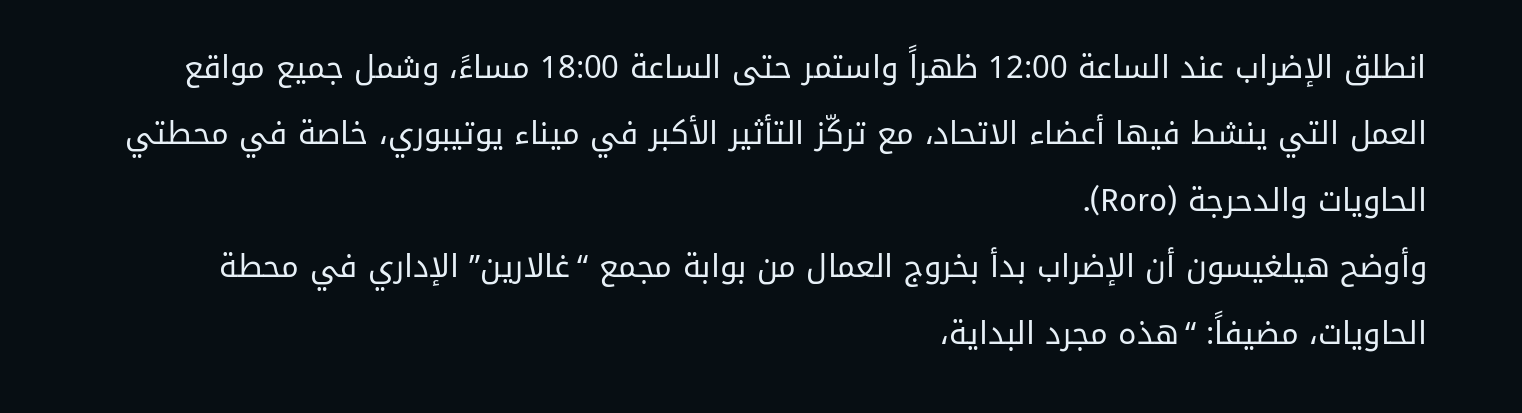انطلق الإضراب عند الساعة 12:00 ظهراً واستمر حتى الساعة 18:00 مساءً، وشمل جميع مواقع العمل التي ينشط فيها أعضاء الاتحاد، مع تركّز التأثير الأكبر في ميناء يوتيبوري، خاصة في محطتي الحاويات والدحرجة (Roro).
وأوضح هيلغيسون أن الإضراب بدأ بخروج العمال من بوابة مجمع “غالارين” الإداري في محطة الحاويات، مضيفاً: “هذه مجرد البداية،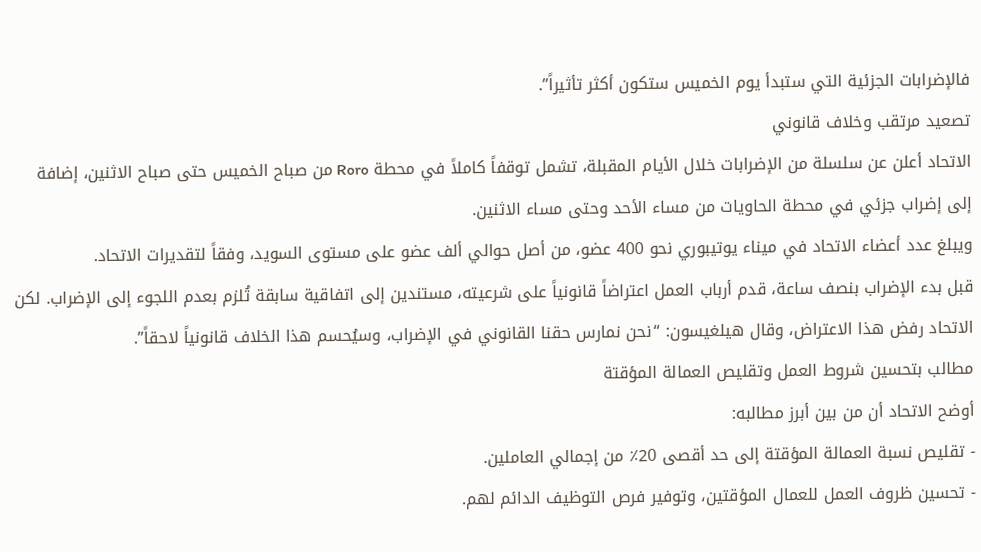فالإضرابات الجزئية التي ستبدأ يوم الخميس ستكون أكثر تأثيراً”.
تصعيد مرتقب وخلاف قانوني
الاتحاد أعلن عن سلسلة من الإضرابات خلال الأيام المقبلة، تشمل توقفاً كاملاً في محطة Roro من صباح الخميس حتى صباح الاثنين، إضافة إلى إضراب جزئي في محطة الحاويات من مساء الأحد وحتى مساء الاثنين.
ويبلغ عدد أعضاء الاتحاد في ميناء يوتيبوري نحو 400 عضو، من أصل حوالي ألف عضو على مستوى السويد، وفقاً لتقديرات الاتحاد.
قبل بدء الإضراب بنصف ساعة، قدم أرباب العمل اعتراضاً قانونياً على شرعيته، مستندين إلى اتفاقية سابقة تُلزم بعدم اللجوء إلى الإضراب. لكن الاتحاد رفض هذا الاعتراض، وقال هيلغيسون: “نحن نمارس حقنا القانوني في الإضراب، وسيُحسم هذا الخلاف قانونياً لاحقاً”.
مطالب بتحسين شروط العمل وتقليص العمالة المؤقتة
أوضح الاتحاد أن من بين أبرز مطالبه:
- تقليص نسبة العمالة المؤقتة إلى حد أقصى 20٪ من إجمالي العاملين.
- تحسين ظروف العمل للعمال المؤقتين، وتوفير فرص التوظيف الدائم لهم.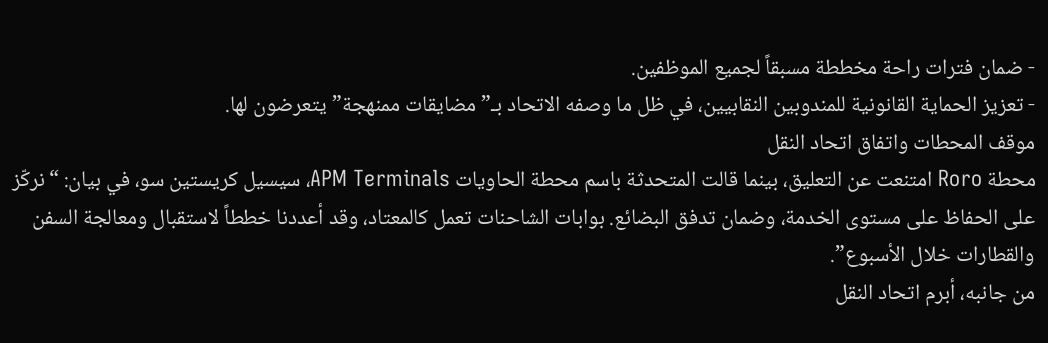- ضمان فترات راحة مخططة مسبقاً لجميع الموظفين.
- تعزيز الحماية القانونية للمندوبين النقابيين، في ظل ما وصفه الاتحاد بـ”مضايقات ممنهجة” يتعرضون لها.
موقف المحطات واتفاق اتحاد النقل
محطة Roro امتنعت عن التعليق، بينما قالت المتحدثة باسم محطة الحاويات APM Terminals، سيسيل كريستين سو، في بيان: “نركّز على الحفاظ على مستوى الخدمة، وضمان تدفق البضائع. بوابات الشاحنات تعمل كالمعتاد، وقد أعددنا خططاً لاستقبال ومعالجة السفن والقطارات خلال الأسبوع”.
من جانبه، أبرم اتحاد النقل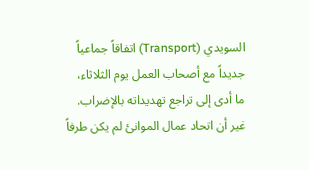السويدي (Transport) اتفاقاً جماعياً جديداً مع أصحاب العمل يوم الثلاثاء، ما أدى إلى تراجع تهديداته بالإضراب. غير أن اتحاد عمال الموانئ لم يكن طرفاً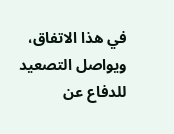في هذا الاتفاق، ويواصل التصعيد للدفاع عن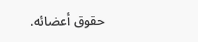حقوق أعضائه.